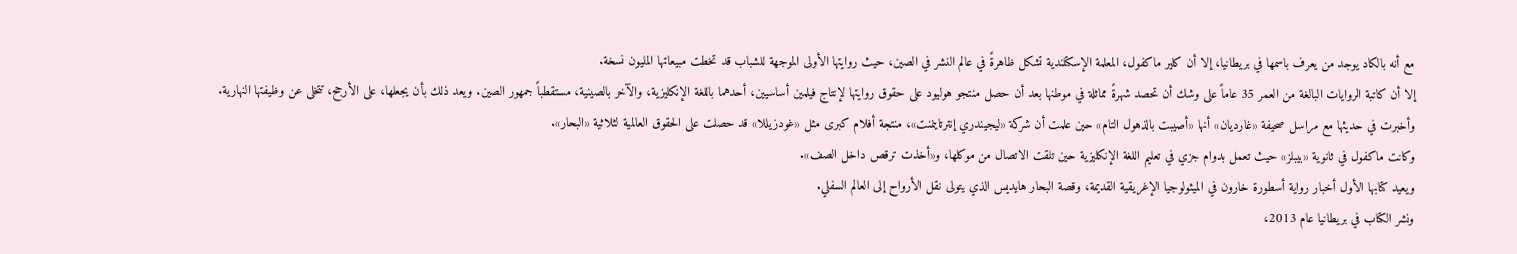مع أنه بالكاد يوجد من يعرف باسمها في بريطانيا، إلا أن كلير ماكفول، المعلمة الإسكتلندية تشكل ظاهرةً في عالم النشر في الصين، حيث روايتها الأولى الموجهة للشباب قد تخطت مبيعاتها المليون نسخة.
إلا أن كاتبة الروايات البالغة من العمر 35 عاماً على وشك أن تحصد شهرةً مماثلة في موطنها بعد أن حصل منتجو هوليود على حقوق روايتها لإنتاج فيلمين أساسيين، أحدهما باللغة الإنكليزية، والآخر بالصينية، مستقطباً جمهور الصين. ويعد ذلك بأن يجعلها، على الأرجح، تتخلى عن وظيفتها النهارية.
وأخبرت في حديثها مع مراسل صحيفة «غارديان» أنها «أصيبت بالذهول التام» حين علمت أن شركة «ليجيندري إنترتاينمنت»، منتجة أفلام كبرى مثل «غودزيللا» قد حصلت على الحقوق العالمية لثلاثية «البحار».
وكانت ماكفول في ثانوية «بيبلز» حيث تعمل بدوام جزي في تعليم اللغة الإنكليزية حين تلقت الاتصال من موكلها، و«أخذت ترقص داخل الصف».
ويعيد كتابها الأول أخبار رواية أسطورة خارون في الميثولوجيا الإغريقية القديمة، وقصة البحار هايديس الذي يتولى نقل الأرواح إلى العالم السفلي.
ونشر الكتاب في بريطانيا عام 2013،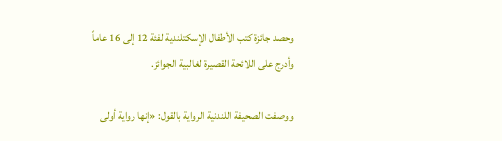وحصد جائزة كتب الأطفال الإسكتلندية لفئة 12 إلى 16 عاماً وأدرج على اللائحة القصيرة لغالبية الجوائز.

ووصفت الصحيفة اللندنية الرواية بالقول: «إنها رواية أولى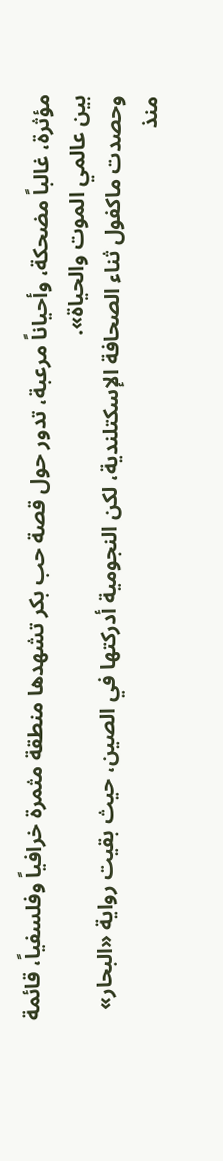مؤثرة، غالباً مضحكة، وأحياناً مرعبة، تدور حول قصة حب بكر تشهدها منطقة مثمرة خرافياً وفلسفياً، قائمة بين عالمي الموت والحياة».
وحصدت ماكفول ثناء الصحافة الإسكتلندية، لكن النجومية أدركتها في الصين، حيث بقيت رواية «البحار» منذ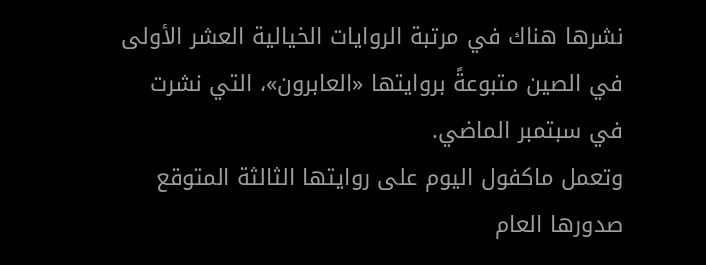نشرها هناك في مرتبة الروايات الخيالية العشر الأولى في الصين متبوعةً بروايتها «العابرون»، التي نشرت في سبتمبر الماضي.
وتعمل ماكفول اليوم على روايتها الثالثة المتوقع صدورها العام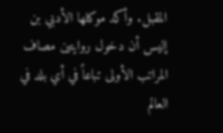المقبل. وأكد موكلها الأدبي بن إليس أن دخول روايتين مصاف المراتب الأولى تباعاً في أي بلد في العالم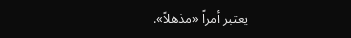يعتبر أمراً «مذهلاً».